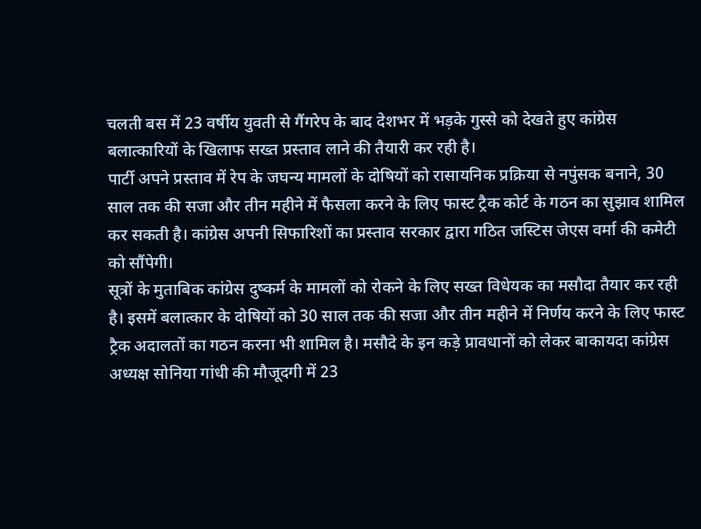चलती बस में 23 वर्षीय युवती से गैंगरेप के बाद देशभर में भड़के गुस्से को देखते हुए कांग्रेस बलात्कारियों के खिलाफ सख्त प्रस्ताव लाने की तैयारी कर रही है।
पार्टी अपने प्रस्ताव में रेप के जघन्य मामलों के दोषियों को रासायनिक प्रक्रिया से नपुंसक बनाने, 30 साल तक की सजा और तीन महीने में फैसला करने के लिए फास्ट ट्रैक कोर्ट के गठन का सुझाव शामिल कर सकती है। कांग्रेस अपनी सिफारिशों का प्रस्ताव सरकार द्वारा गठित जस्टिस जेएस वर्मा की कमेटी को सौंपेगी।
सूत्रों के मुताबिक कांग्रेस दुष्कर्म के मामलों को रोकने के लिए सख्त विधेयक का मसौदा तैयार कर रही है। इसमें बलात्कार के दोषियों को 30 साल तक की सजा और तीन महीने में निर्णय करने के लिए फास्ट ट्रैक अदालतों का गठन करना भी शामिल है। मसौदे के इन कड़े प्रावधानों को लेकर बाकायदा कांग्रेस अध्यक्ष सोनिया गांधी की मौजूदगी में 23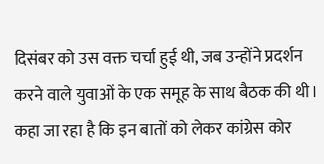दिसंबर को उस वक्त चर्चा हुई थी, जब उन्होंने प्रदर्शन करने वाले युवाओं के एक समूह के साथ बैठक की थी।
कहा जा रहा है कि इन बातों को लेकर कांग्रेस कोर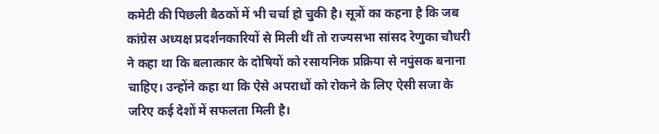कमेटी की पिछली बैठकों में भी चर्चा हो चुकी है। सूत्रों का कहना है कि जब कांग्रेस अध्यक्ष प्रदर्शनकारियों से मिली थीं तो राज्यसभा सांसद रेणुका चौधरी ने कहा था कि बलात्कार के दोषियों को रसायनिक प्रक्रिया से नपुंसक बनाना चाहिए। उन्होंने कहा था कि ऐसे अपराधों को रोकने के लिए ऐसी सजा के जरिए कई देशों में सफलता मिली है।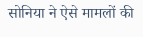सोनिया ने ऐसे मामलों की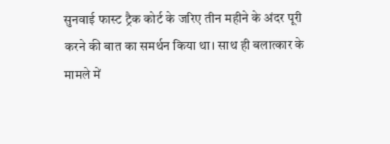सुनवाई फास्ट ट्रैक कोर्ट के जरिए तीन महीने के अंदर पूरी करने की बात का समर्थन किया था। साथ ही बलात्कार के मामले में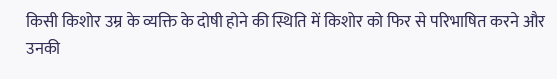किसी किशोर उम्र के व्यक्ति के दोषी होने की स्थिति में किशोर को फिर से परिभाषित करने और उनकी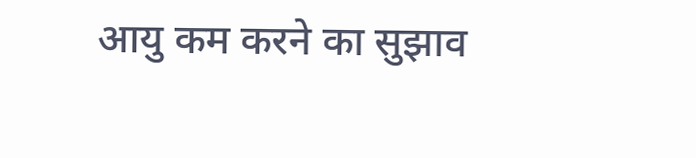आयु कम करने का सुझाव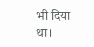भी दिया था।